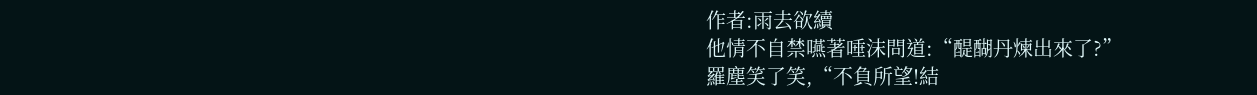作者:雨去欲續
他情不自禁嚥著唾沫問道:“醍醐丹煉出來了?”
羅塵笑了笑,“不負所望!結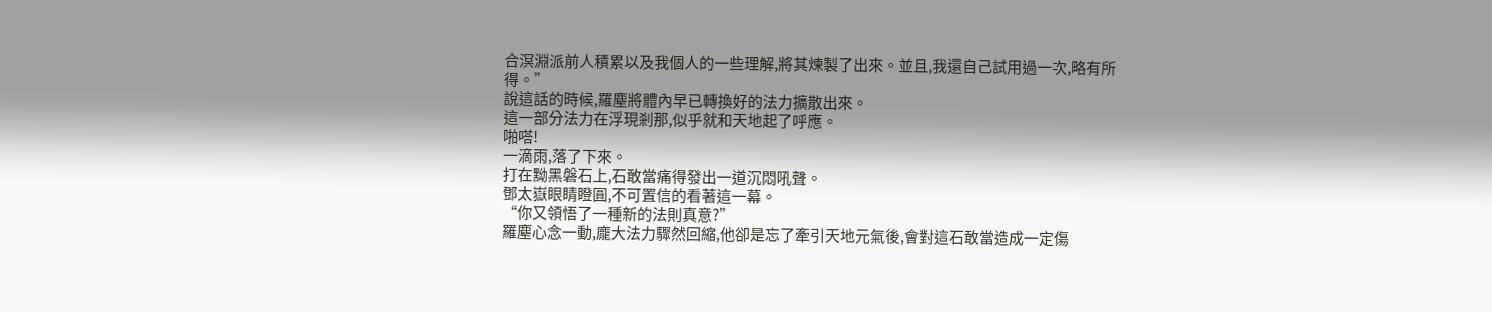合溟淵派前人積累以及我個人的一些理解,將其煉製了出來。並且,我還自己試用過一次,略有所得。”
說這話的時候,羅塵將體內早已轉換好的法力擴散出來。
這一部分法力在浮現剎那,似乎就和天地起了呼應。
啪嗒!
一滴雨,落了下來。
打在黝黑磐石上,石敢當痛得發出一道沉悶吼聲。
鄧太嶽眼睛瞪圓,不可置信的看著這一幕。
“你又領悟了一種新的法則真意?”
羅塵心念一動,龐大法力驟然回縮,他卻是忘了牽引天地元氣後,會對這石敢當造成一定傷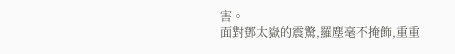害。
面對鄧太嶽的震驚,羅塵毫不掩飾,重重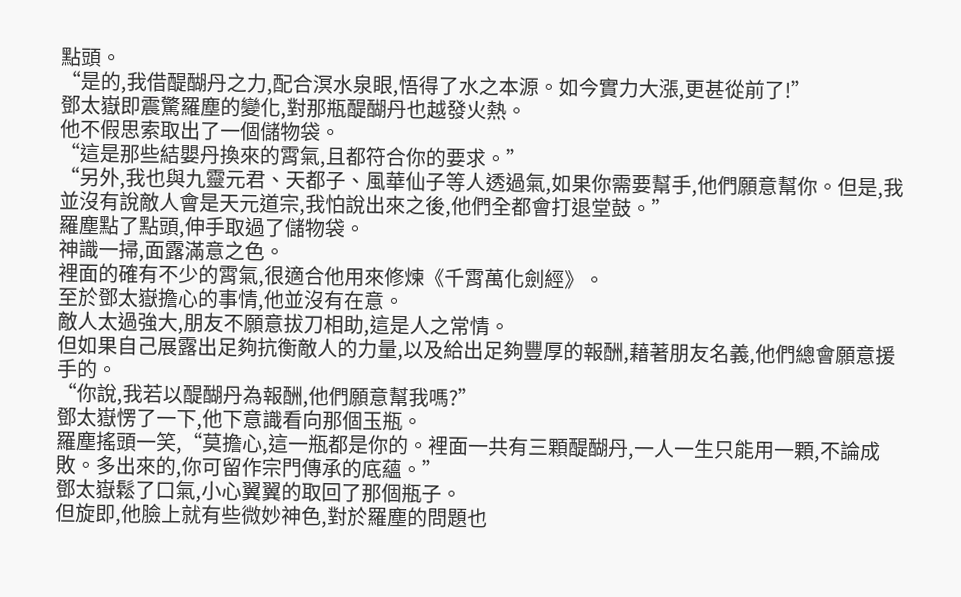點頭。
“是的,我借醍醐丹之力,配合溟水泉眼,悟得了水之本源。如今實力大漲,更甚從前了!”
鄧太嶽即震驚羅塵的變化,對那瓶醍醐丹也越發火熱。
他不假思索取出了一個儲物袋。
“這是那些結嬰丹換來的霄氣,且都符合你的要求。”
“另外,我也與九靈元君、天都子、風華仙子等人透過氣,如果你需要幫手,他們願意幫你。但是,我並沒有說敵人會是天元道宗,我怕說出來之後,他們全都會打退堂鼓。”
羅塵點了點頭,伸手取過了儲物袋。
神識一掃,面露滿意之色。
裡面的確有不少的霄氣,很適合他用來修煉《千霄萬化劍經》。
至於鄧太嶽擔心的事情,他並沒有在意。
敵人太過強大,朋友不願意拔刀相助,這是人之常情。
但如果自己展露出足夠抗衡敵人的力量,以及給出足夠豐厚的報酬,藉著朋友名義,他們總會願意援手的。
“你說,我若以醍醐丹為報酬,他們願意幫我嗎?”
鄧太嶽愣了一下,他下意識看向那個玉瓶。
羅塵搖頭一笑,“莫擔心,這一瓶都是你的。裡面一共有三顆醍醐丹,一人一生只能用一顆,不論成敗。多出來的,你可留作宗門傳承的底蘊。”
鄧太嶽鬆了口氣,小心翼翼的取回了那個瓶子。
但旋即,他臉上就有些微妙神色,對於羅塵的問題也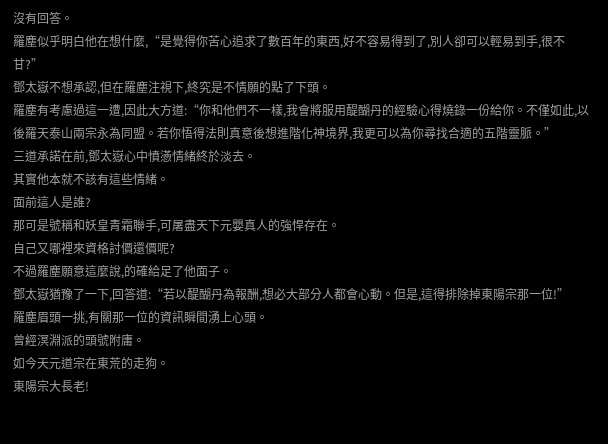沒有回答。
羅塵似乎明白他在想什麼,“是覺得你苦心追求了數百年的東西,好不容易得到了,別人卻可以輕易到手,很不甘?”
鄧太嶽不想承認,但在羅塵注視下,終究是不情願的點了下頭。
羅塵有考慮過這一遭,因此大方道:“你和他們不一樣,我會將服用醍醐丹的經驗心得燒錄一份給你。不僅如此,以後羅天泰山兩宗永為同盟。若你悟得法則真意後想進階化神境界,我更可以為你尋找合適的五階靈脈。”
三道承諾在前,鄧太嶽心中憤懣情緒終於淡去。
其實他本就不該有這些情緒。
面前這人是誰?
那可是號稱和妖皇青霜聯手,可屠盡天下元嬰真人的強悍存在。
自己又哪裡來資格討價還價呢?
不過羅塵願意這麼說,的確給足了他面子。
鄧太嶽猶豫了一下,回答道:“若以醍醐丹為報酬,想必大部分人都會心動。但是,這得排除掉東陽宗那一位!”
羅塵眉頭一挑,有關那一位的資訊瞬間湧上心頭。
曾經溟淵派的頭號附庸。
如今天元道宗在東荒的走狗。
東陽宗大長老!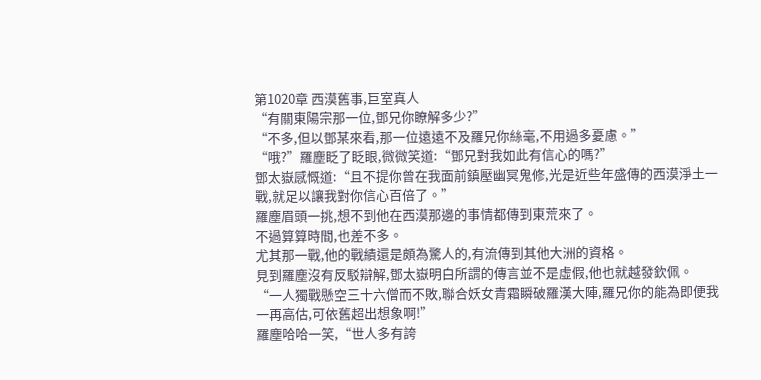第1020章 西漠舊事,巨室真人
“有關東陽宗那一位,鄧兄你瞭解多少?”
“不多,但以鄧某來看,那一位遠遠不及羅兄你絲毫,不用過多憂慮。”
“哦?”羅塵眨了眨眼,微微笑道:“鄧兄對我如此有信心的嗎?”
鄧太嶽感慨道:“且不提你曾在我面前鎮壓幽冥鬼修,光是近些年盛傳的西漠淨土一戰,就足以讓我對你信心百倍了。”
羅塵眉頭一挑,想不到他在西漠那邊的事情都傳到東荒來了。
不過算算時間,也差不多。
尤其那一戰,他的戰績還是頗為驚人的,有流傳到其他大洲的資格。
見到羅塵沒有反駁辯解,鄧太嶽明白所謂的傳言並不是虛假,他也就越發欽佩。
“一人獨戰懸空三十六僧而不敗,聯合妖女青霜瞬破羅漢大陣,羅兄你的能為即便我一再高估,可依舊超出想象啊!”
羅塵哈哈一笑,“世人多有誇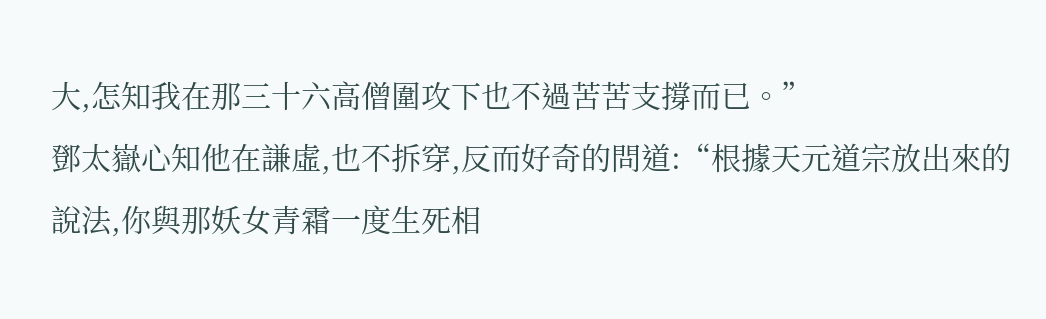大,怎知我在那三十六高僧圍攻下也不過苦苦支撐而已。”
鄧太嶽心知他在謙虛,也不拆穿,反而好奇的問道:“根據天元道宗放出來的說法,你與那妖女青霜一度生死相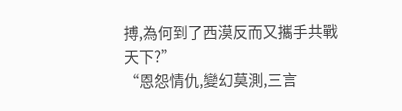搏,為何到了西漠反而又攜手共戰天下?”
“恩怨情仇,變幻莫測,三言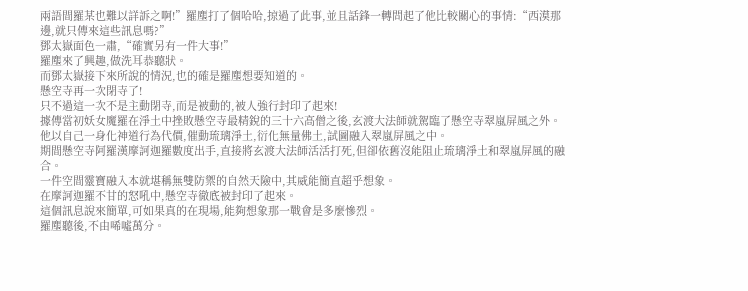兩語間羅某也難以詳訴之啊!”羅塵打了個哈哈,掠過了此事,並且話鋒一轉問起了他比較關心的事情:“西漠那邊,就只傳來這些訊息嗎?”
鄧太嶽面色一肅,“確實另有一件大事!”
羅塵來了興趣,做洗耳恭聽狀。
而鄧太嶽接下來所說的情況,也的確是羅塵想要知道的。
懸空寺再一次閉寺了!
只不過這一次不是主動閉寺,而是被動的,被人強行封印了起來!
據傳當初妖女魔羅在淨土中挫敗懸空寺最精銳的三十六高僧之後,玄渡大法師就駕臨了懸空寺翠嵐屏風之外。
他以自己一身化神道行為代價,催動琉璃淨土,衍化無量佛土,試圖融入翠嵐屏風之中。
期間懸空寺阿羅漢摩訶迦羅數度出手,直接將玄渡大法師活活打死,但卻依舊沒能阻止琉璃淨土和翠嵐屏風的融合。
一件空間靈寶融入本就堪稱無雙防禦的自然天險中,其威能簡直超乎想象。
在摩訶迦羅不甘的怒吼中,懸空寺徹底被封印了起來。
這個訊息說來簡單,可如果真的在現場,能夠想象那一戰會是多麼慘烈。
羅塵聽後,不由唏噓萬分。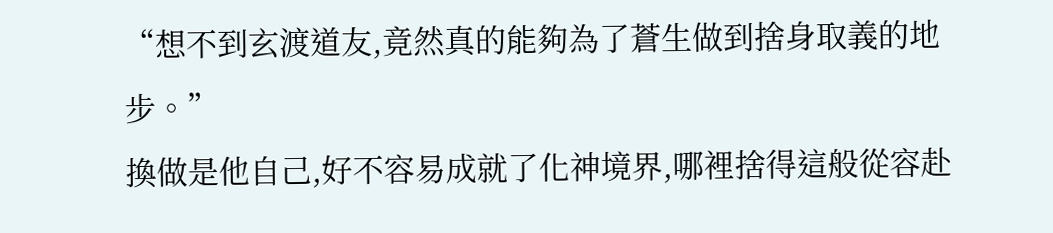“想不到玄渡道友,竟然真的能夠為了蒼生做到捨身取義的地步。”
換做是他自己,好不容易成就了化神境界,哪裡捨得這般從容赴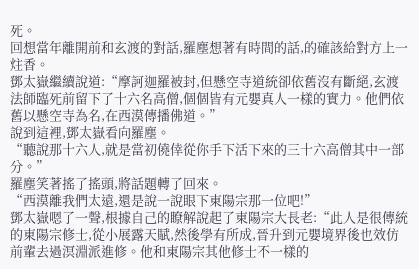死。
回想當年離開前和玄渡的對話,羅塵想著有時間的話,的確該給對方上一炷香。
鄧太嶽繼續說道:“摩訶迦羅被封,但懸空寺道統卻依舊沒有斷絕,玄渡法師臨死前留下了十六名高僧,個個皆有元嬰真人一樣的實力。他們依舊以懸空寺為名,在西漠傳播佛道。”
說到這裡,鄧太嶽看向羅塵。
“聽說那十六人,就是當初僥倖從你手下活下來的三十六高僧其中一部分。”
羅塵笑著搖了搖頭,將話題轉了回來。
“西漠離我們太遠,還是說一說眼下東陽宗那一位吧!”
鄧太嶽嗯了一聲,根據自己的瞭解說起了東陽宗大長老:“此人是很傳統的東陽宗修士,從小展露天賦,然後學有所成,晉升到元嬰境界後也效仿前輩去過溟淵派進修。他和東陽宗其他修士不一樣的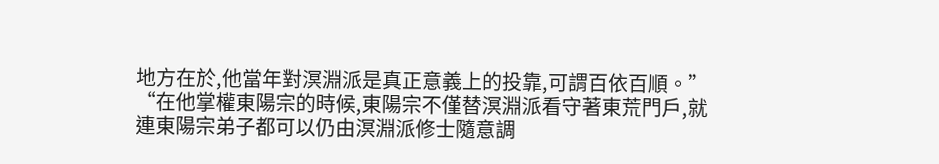地方在於,他當年對溟淵派是真正意義上的投靠,可謂百依百順。”
“在他掌權東陽宗的時候,東陽宗不僅替溟淵派看守著東荒門戶,就連東陽宗弟子都可以仍由溟淵派修士隨意調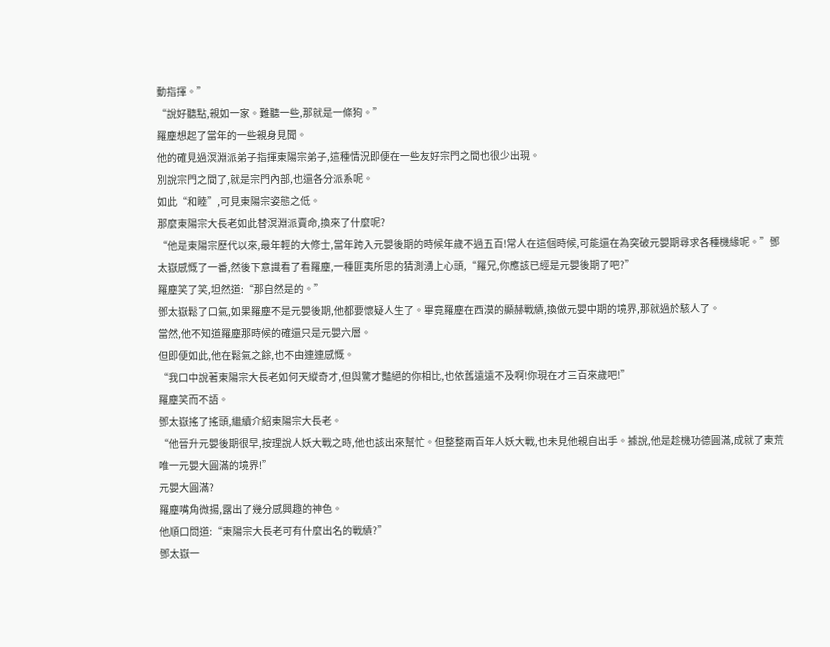動指揮。”
“說好聽點,親如一家。難聽一些,那就是一條狗。”
羅塵想起了當年的一些親身見聞。
他的確見過溟淵派弟子指揮東陽宗弟子,這種情況即便在一些友好宗門之間也很少出現。
別說宗門之間了,就是宗門內部,也還各分派系呢。
如此“和睦”,可見東陽宗姿態之低。
那麼東陽宗大長老如此替溟淵派賣命,換來了什麼呢?
“他是東陽宗歷代以來,最年輕的大修士,當年跨入元嬰後期的時候年歲不過五百!常人在這個時候,可能還在為突破元嬰期尋求各種機緣呢。”鄧太嶽感慨了一番,然後下意識看了看羅塵,一種匪夷所思的猜測湧上心頭,“羅兄,你應該已經是元嬰後期了吧?”
羅塵笑了笑,坦然道:“那自然是的。”
鄧太嶽鬆了口氣,如果羅塵不是元嬰後期,他都要懷疑人生了。畢竟羅塵在西漠的顯赫戰績,換做元嬰中期的境界,那就過於駭人了。
當然,他不知道羅塵那時候的確還只是元嬰六層。
但即便如此,他在鬆氣之餘,也不由連連感慨。
“我口中說著東陽宗大長老如何天縱奇才,但與驚才豔絕的你相比,也依舊遠遠不及啊!你現在才三百來歲吧!”
羅塵笑而不語。
鄧太嶽搖了搖頭,繼續介紹東陽宗大長老。
“他晉升元嬰後期很早,按理說人妖大戰之時,他也該出來幫忙。但整整兩百年人妖大戰,也未見他親自出手。據說,他是趁機功德圓滿,成就了東荒唯一元嬰大圓滿的境界!”
元嬰大圓滿?
羅塵嘴角微揚,露出了幾分感興趣的神色。
他順口問道:“東陽宗大長老可有什麼出名的戰績?”
鄧太嶽一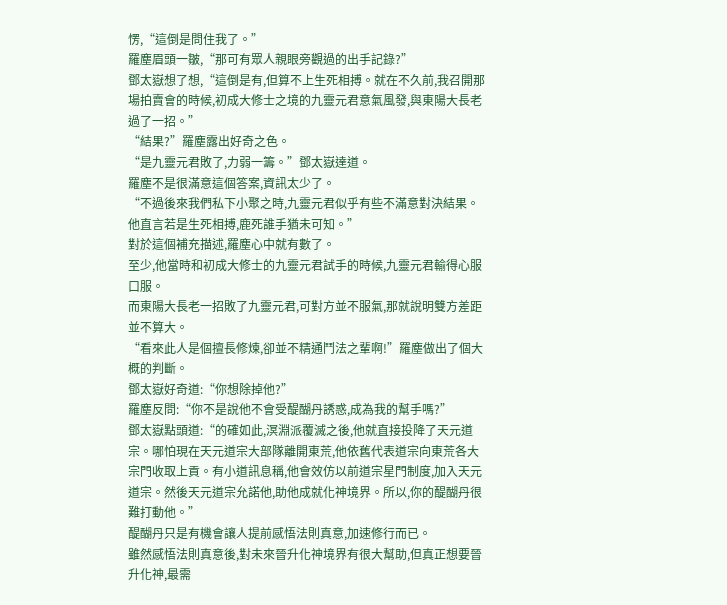愣,“這倒是問住我了。”
羅塵眉頭一皺,“那可有眾人親眼旁觀過的出手記錄?”
鄧太嶽想了想,“這倒是有,但算不上生死相搏。就在不久前,我召開那場拍賣會的時候,初成大修士之境的九靈元君意氣風發,與東陽大長老過了一招。”
“結果?”羅塵露出好奇之色。
“是九靈元君敗了,力弱一籌。”鄧太嶽達道。
羅塵不是很滿意這個答案,資訊太少了。
“不過後來我們私下小聚之時,九靈元君似乎有些不滿意對決結果。他直言若是生死相搏,鹿死誰手猶未可知。”
對於這個補充描述,羅塵心中就有數了。
至少,他當時和初成大修士的九靈元君試手的時候,九靈元君輸得心服口服。
而東陽大長老一招敗了九靈元君,可對方並不服氣,那就說明雙方差距並不算大。
“看來此人是個擅長修煉,卻並不精通鬥法之輩啊!”羅塵做出了個大概的判斷。
鄧太嶽好奇道:“你想除掉他?”
羅塵反問:“你不是說他不會受醍醐丹誘惑,成為我的幫手嗎?”
鄧太嶽點頭道:“的確如此,溟淵派覆滅之後,他就直接投降了天元道宗。哪怕現在天元道宗大部隊離開東荒,他依舊代表道宗向東荒各大宗門收取上貢。有小道訊息稱,他會效仿以前道宗星門制度,加入天元道宗。然後天元道宗允諾他,助他成就化神境界。所以,你的醍醐丹很難打動他。”
醍醐丹只是有機會讓人提前感悟法則真意,加速修行而已。
雖然感悟法則真意後,對未來晉升化神境界有很大幫助,但真正想要晉升化神,最需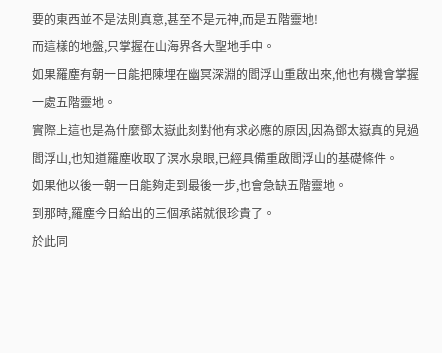要的東西並不是法則真意,甚至不是元神,而是五階靈地!
而這樣的地盤,只掌握在山海界各大聖地手中。
如果羅塵有朝一日能把陳埋在幽冥深淵的閻浮山重啟出來,他也有機會掌握一處五階靈地。
實際上這也是為什麼鄧太嶽此刻對他有求必應的原因,因為鄧太嶽真的見過閻浮山,也知道羅塵收取了溟水泉眼,已經具備重啟閻浮山的基礎條件。
如果他以後一朝一日能夠走到最後一步,也會急缺五階靈地。
到那時,羅塵今日給出的三個承諾就很珍貴了。
於此同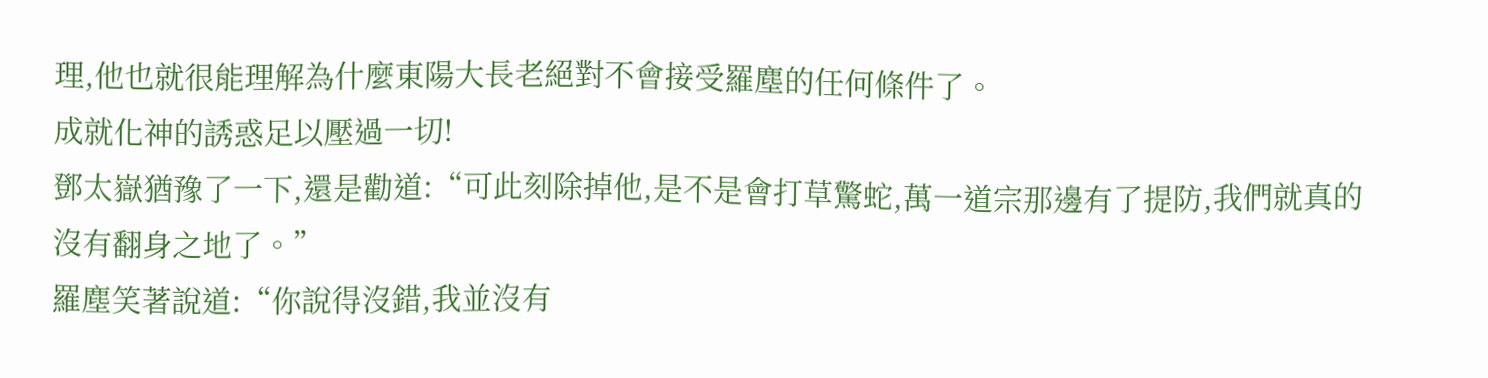理,他也就很能理解為什麼東陽大長老絕對不會接受羅塵的任何條件了。
成就化神的誘惑足以壓過一切!
鄧太嶽猶豫了一下,還是勸道:“可此刻除掉他,是不是會打草驚蛇,萬一道宗那邊有了提防,我們就真的沒有翻身之地了。”
羅塵笑著說道:“你說得沒錯,我並沒有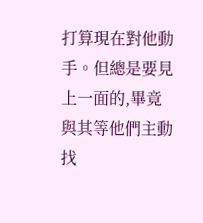打算現在對他動手。但總是要見上一面的,畢竟與其等他們主動找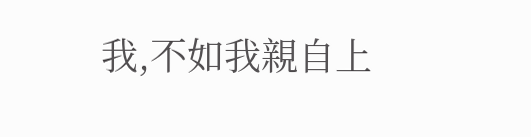我,不如我親自上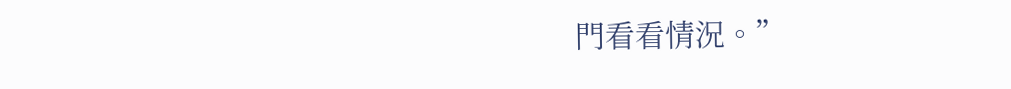門看看情況。”